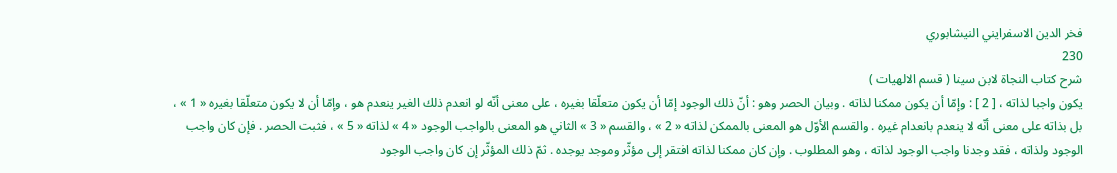فخر الدين الاسفرايني النيشابوري
230
شرح كتاب النجاة لابن سينا ( قسم الالهيات )
يكون واجبا لذاته ، [ 2 ] : وإمّا أن يكون ممكنا لذاته . وبيان الحصر وهو : أنّ ذلك الوجود إمّا أن يكون متعلّقا بغيره ، على معنى أنّه لو انعدم ذلك الغير ينعدم هو ، وإمّا أن لا يكون متعلّقا بغيره « 1 » ، بل بذاته على معنى أنّه لا ينعدم بانعدام غيره . والقسم الأوّل هو المعنى بالممكن لذاته « 2 » ، والقسم « 3 » الثاني هو المعنى بالواجب الوجود « 4 » لذاته « 5 » ، فثبت الحصر . فإن كان واجب الوجود ولذاته ، فقد وجدنا واجب الوجود لذاته ، وهو المطلوب . وإن كان ممكنا لذاته افتقر إلى مؤثّر وموجد يوجده . ثمّ ذلك المؤثّر إن كان واجب الوجود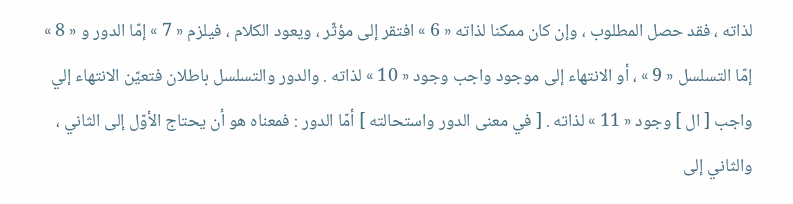لذاته ، فقد حصل المطلوب ، وإن كان ممكنا لذاته « 6 » افتقر إلى مؤثّر ، ويعود الكلام ، فيلزم « 7 » إمّا الدور و « 8 » إمّا التسلسل « 9 » ، أو الانتهاء إلى موجود واجب وجود « 10 » لذاته . والدور والتسلسل باطلان فتعيّن الانتهاء إلي واجب [ ال ] وجود « 11 » لذاته . [ في معنى الدور واستحالته ] أمّا الدور : فمعناه هو أن يحتاج الأوّل إلى الثاني ، والثاني إلى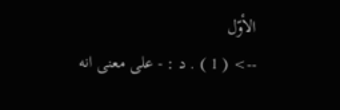الأوّل
--> ( 1 ) . د : - على معنى انه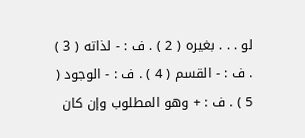لو . . . بغيره ( 2 ) . ف : - لذاته ( 3 ) . ف : - القسم ( 4 ) . ف : - الوجود ( 5 ) . ف : + وهو المطلوب وإن كان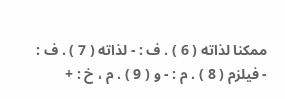ممكنا لذاته ( 6 ) . ف : - لذاته ( 7 ) . ف : - فيلزم ( 8 ) . م : - و ( 9 ) . م ، خ : +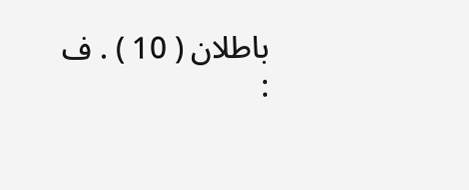باطلان ( 10 ) . ف :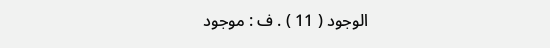الوجود ( 11 ) . ف : موجود